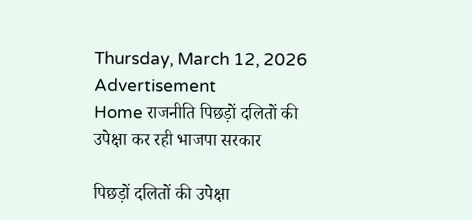Thursday, March 12, 2026
Advertisement
Home राजनीति पिछड़ों दलितों की उपेक्षा कर रही भाजपा सरकार

पिछड़ों दलितों की उपेक्षा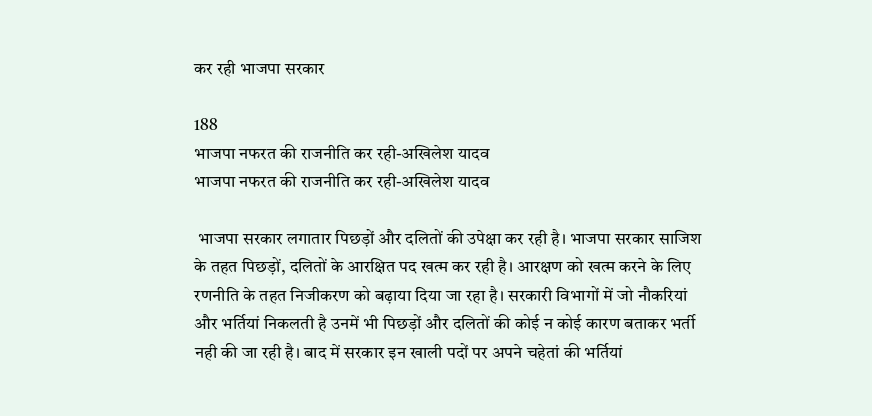कर रही भाजपा सरकार

188
भाजपा नफरत की राजनीति कर रही-अखिलेश यादव
भाजपा नफरत की राजनीति कर रही-अखिलेश यादव

 भाजपा सरकार लगातार पिछड़ों और दलितों की उपेक्षा कर रही है। भाजपा सरकार साजिश के तहत पिछड़ों, दलितों के आरक्षित पद खत्म कर रही है। आरक्षण को खत्म करने के लिए रणनीति के तहत निजीकरण को बढ़ाया दिया जा रहा है। सरकारी विभागों में जो नौकरियां और भर्तियां निकलती है उनमें भी पिछड़ों और दलितों की कोई न कोई कारण बताकर भर्ती नही की जा रही है। बाद में सरकार इन खाली पदों पर अपने चहेतां की भर्तियां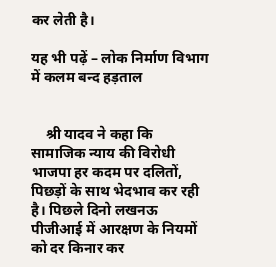कर लेती है।

यह भी पढ़ें – लोक निर्माण विभाग में कलम बन्द हड़ताल


    श्री यादव ने कहा कि सामाजिक न्याय की विरोधी भाजपा हर कदम पर दलितों, पिछड़ों के साथ भेदभाव कर रही है। पिछले दिनो लखनऊ पीजीआई में आरक्षण के नियमों को दर किनार कर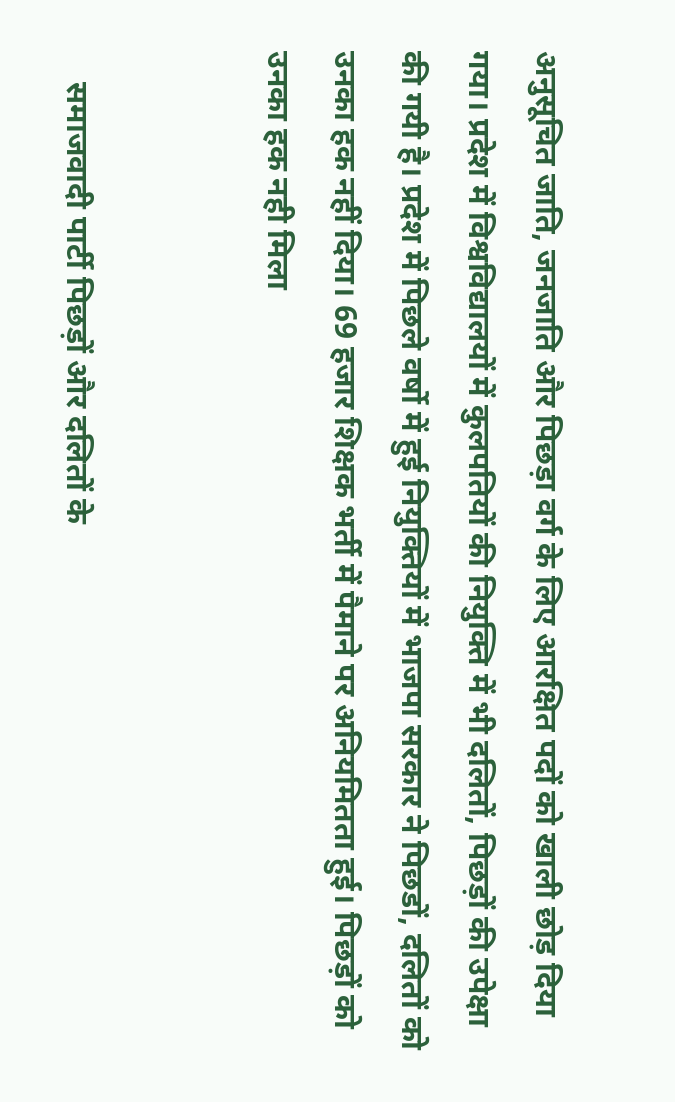अनुसूचित जाति, जनजाति और पिछड़ा वर्ग के लिए आरक्षित पदों को खाली छोड़ दिया गया। प्रदेश में विश्वविद्यालयों में कुलपतियों की नियुक्ति में भी दलितों, पिछड़ों की उपेक्षा की गयी है। प्रदेश में पिछले वर्षो में हुई नियुक्तियों में भाजपा सरकार ने पिछडों, दलितों को उनका हक नहीं दिया। 69 हजार शिक्षक भर्ती में पैमाने पर अनियमितता हुई। पिछड़ों को उनका हक नही मिला


    समाजवादी पार्टी पिछड़ों और दलितों के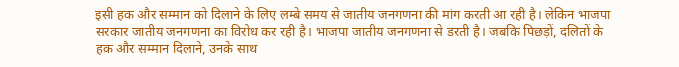इसी हक और सम्मान को दिलाने के लिए लम्बे समय से जातीय जनगणना की मांग करती आ रही है। लेकिन भाजपा सरकार जातीय जनगणना का विरोध कर रही है। भाजपा जातीय जनगणना से डरती है। जबकि पिछड़ों, दलितों के हक और सम्मान दिलाने, उनके साथ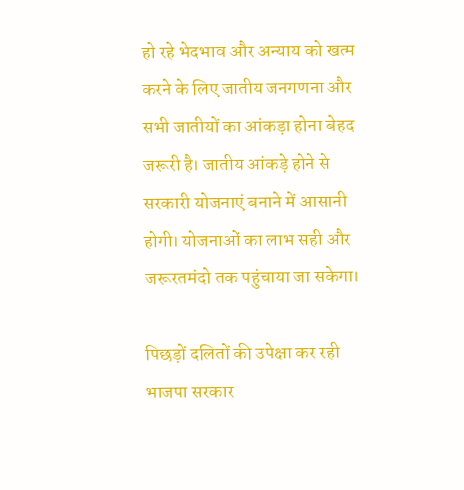हो रहे भेदभाव और अन्याय को खत्म करने के लिए जातीय जनगणना और सभी जातीयों का आंकड़ा होना बेहद जरूरी है। जातीय आंकड़े होने से सरकारी योजनाएं बनाने में आसानी होगी। योजनाओं का लाभ सही और जरूरतमंदो तक पहुंचाया जा सकेगा।

पिछड़ों दलितों की उपेक्षा कर रही भाजपा सरकार